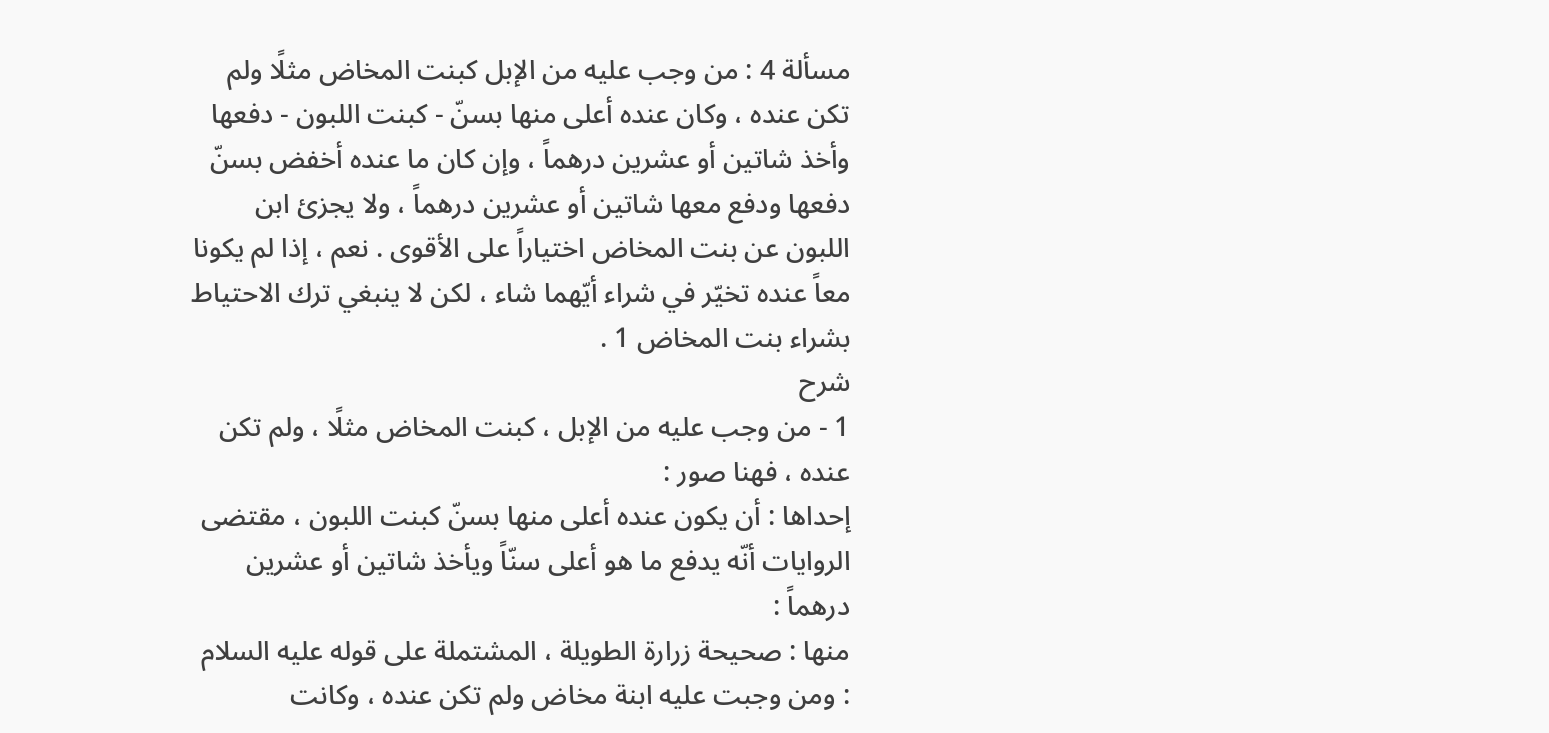مسألة 4 : من وجب عليه من الإبل كبنت المخاض مثلًا ولم تكن عنده ، وكان عنده أعلى منها بسنّ - كبنت اللبون - دفعها وأخذ شاتين أو عشرين درهماً ، وإن كان ما عنده أخفض بسنّ دفعها ودفع معها شاتين أو عشرين درهماً ، ولا يجزئ ابن اللبون عن بنت المخاض اختياراً على الأقوى . نعم ، إذا لم يكونا معاً عنده تخيّر في شراء أيّهما شاء ، لكن لا ينبغي ترك الاحتياط بشراء بنت المخاض 1 .
شرح
1 - من وجب عليه من الإبل ، كبنت المخاض مثلًا ، ولم تكن عنده ، فهنا صور :
إحداها : أن يكون عنده أعلى منها بسنّ كبنت اللبون ، مقتضى الروايات أنّه يدفع ما هو أعلى سنّاً ويأخذ شاتين أو عشرين درهماً :
منها : صحيحة زرارة الطويلة ، المشتملة على قوله عليه السلام : ومن وجبت عليه ابنة مخاض ولم تكن عنده ، وكانت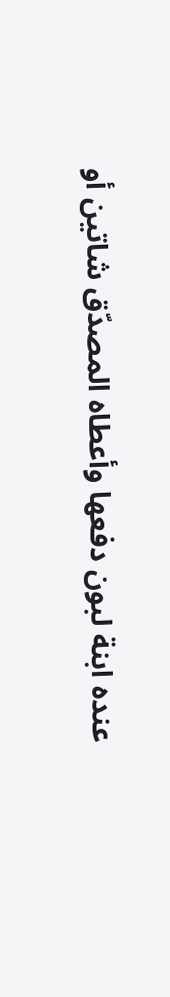عنده ابنة لبون دفعها وأعطاه المصدّق شاتين أو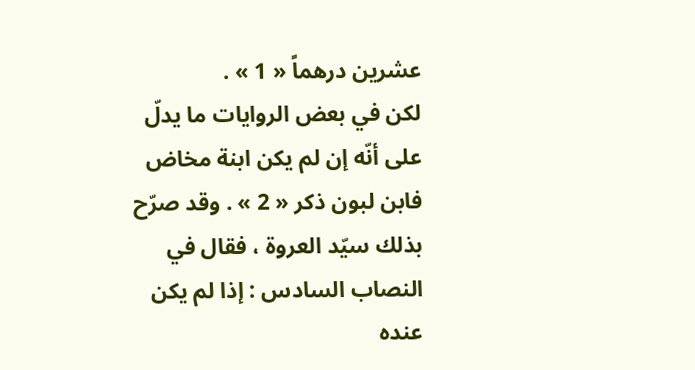عشرين درهماً « 1 » .
لكن في بعض الروايات ما يدلّ على أنّه إن لم يكن ابنة مخاض فابن لبون ذكر « 2 » . وقد صرّح بذلك سيّد العروة ، فقال في النصاب السادس : إذا لم يكن عنده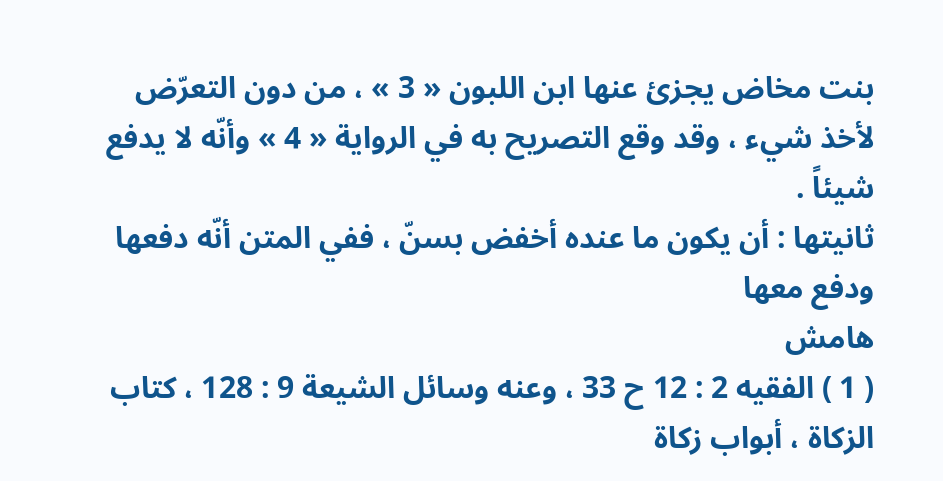بنت مخاض يجزئ عنها ابن اللبون « 3 » ، من دون التعرّض لأخذ شيء ، وقد وقع التصريح به في الرواية « 4 » وأنّه لا يدفع شيئاً .
ثانيتها : أن يكون ما عنده أخفض بسنّ ، ففي المتن أنّه دفعها ودفع معها
هامش
( 1 ) الفقيه 2 : 12 ح 33 ، وعنه وسائل الشيعة 9 : 128 ، كتاب الزكاة ، أبواب زكاة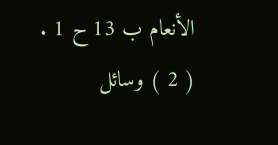الأنعام ب 13 ح 1 .
( 2 ) وسائل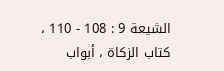الشيعة 9 : 108 - 110 ، كتاب الزكاة ، أبواب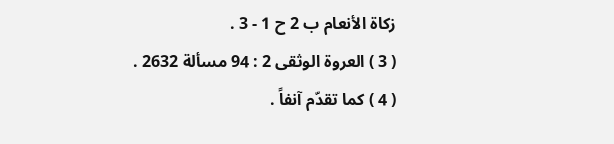زكاة الأنعام ب 2 ح 1 - 3 .
( 3 ) العروة الوثقى 2 : 94 مسألة 2632 .
( 4 ) كما تقدّم آنفاً .